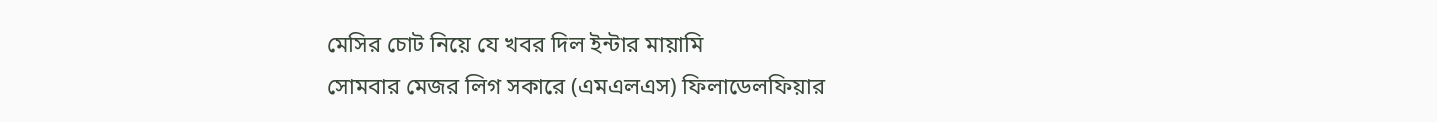মেসির চোট নিয়ে যে খবর দিল ইন্টার মায়ামি
সোমবার মেজর লিগ সকারে (এমএলএস) ফিলাডেলফিয়ার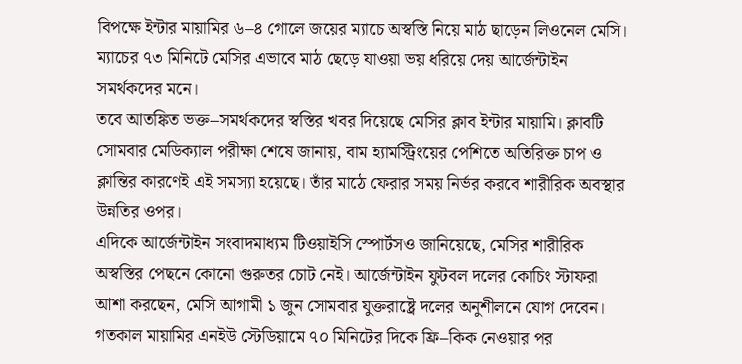বিপক্ষে ইন্টার মায়ামির ৬–৪ গোলে জয়ের ম্যাচে অস্বস্তি নিয়ে মাঠ ছাড়েন লিওনেল মেসি। ম্যাচের ৭৩ মিনিটে মেসির এভাবে মাঠ ছেড়ে যাওয়া ভয় ধরিয়ে দেয় আর্জেন্টাইন সমর্থকদের মনে।
তবে আতঙ্কিত ভক্ত–সমর্থকদের স্বস্তির খবর দিয়েছে মেসির ক্লাব ইন্টার মায়ামি। ক্লাবটি সোমবার মেডিক্যাল পরীক্ষা শেষে জানায়, বাম হ্যামস্ট্রিংয়ের পেশিতে অতিরিক্ত চাপ ও ক্লান্তির কারণেই এই সমস্যা হয়েছে। তাঁর মাঠে ফেরার সময় নির্ভর করবে শারীরিক অবস্থার উন্নতির ওপর।
এদিকে আর্জেন্টাইন সংবাদমাধ্যম টিওয়াইসি স্পোর্টসও জানিয়েছে, মেসির শারীরিক অস্বস্তির পেছনে কোনো গুরুতর চোট নেই। আর্জেন্টাইন ফুটবল দলের কোচিং স্টাফরা আশা করছেন, মেসি আগামী ১ জুন সোমবার যুক্তরাষ্ট্রে দলের অনুশীলনে যোগ দেবেন।
গতকাল মায়ামির এনইউ স্টেডিয়ামে ৭০ মিনিটের দিকে ফ্রি–কিক নেওয়ার পর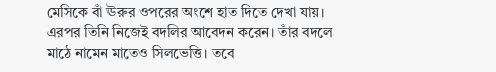মেসিকে বাঁ ঊরুর ওপরের অংশে হাত দিতে দেখা যায়। এরপর তিনি নিজেই বদলির আবেদন করেন। তাঁর বদলে মাঠে নামেন মাতেও সিলভেত্তি। তবে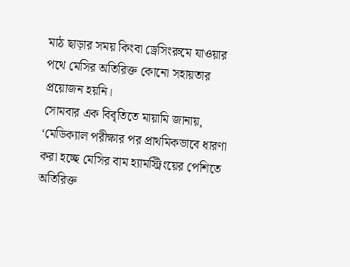মাঠ ছাড়ার সময় কিংবা ড্রেসিংরুমে যাওয়ার পথে মেসির অতিরিক্ত কোনো সহায়তার প্রয়োজন হয়নি।
সোমবার এক বিবৃতিতে মায়ামি জানায়, ‘মেডিক্যাল পরীক্ষার পর প্রাথমিকভাবে ধারণা করা হচ্ছে মেসির বাম হ্যামস্ট্রিংয়ের পেশিতে অতিরিক্ত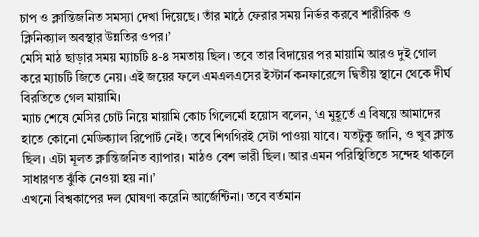চাপ ও ক্লান্তিজনিত সমস্যা দেখা দিয়েছে। তাঁর মাঠে ফেরার সময় নির্ভর করবে শারীরিক ও ক্লিনিক্যাল অবস্থার উন্নতির ওপর।’
মেসি মাঠ ছাড়ার সময় ম্যাচটি ৪-৪ সমতায় ছিল। তবে তার বিদায়ের পর মায়ামি আরও দুই গোল করে ম্যাচটি জিতে নেয়। এই জয়ের ফলে এমএলএসের ইস্টার্ন কনফারেন্সে দ্বিতীয় স্থানে থেকে দীর্ঘ বিরতিতে গেল মায়ামি।
ম্যাচ শেষে মেসির চোট নিয়ে মায়ামি কোচ গিলের্মো হয়োস বলেন, ‘এ মুহূর্তে এ বিষয়ে আমাদের হাতে কোনো মেডিক্যাল রিপোর্ট নেই। তবে শিগগিরই সেটা পাওয়া যাবে। যতটুকু জানি, ও খুব ক্লান্ত ছিল। এটা মূলত ক্লান্তিজনিত ব্যাপার। মাঠও বেশ ভারী ছিল। আর এমন পরিস্থিতিতে সন্দেহ থাকলে সাধারণত ঝুঁকি নেওয়া হয় না।’
এখনো বিশ্বকাপের দল ঘোষণা করেনি আর্জেন্টিনা। তবে বর্তমান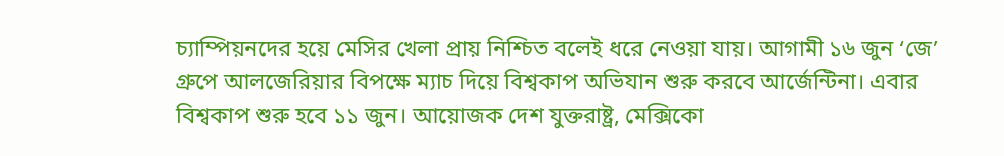চ্যাম্পিয়নদের হয়ে মেসির খেলা প্রায় নিশ্চিত বলেই ধরে নেওয়া যায়। আগামী ১৬ জুন ‘জে’ গ্রুপে আলজেরিয়ার বিপক্ষে ম্যাচ দিয়ে বিশ্বকাপ অভিযান শুরু করবে আর্জেন্টিনা। এবার বিশ্বকাপ শুরু হবে ১১ জুন। আয়োজক দেশ যুক্তরাষ্ট্র, মেক্সিকো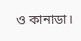ও কানাডা।